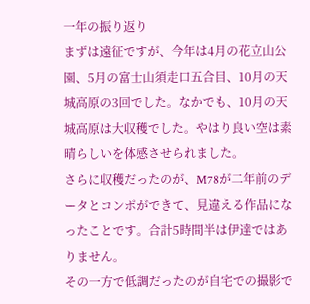一年の振り返り
まずは遠征ですが、今年は4月の花立山公園、5月の富士山須走口五合目、10月の天城高原の3回でした。なかでも、10月の天城高原は大収穫でした。やはり良い空は素晴らしいを体感させられました。
さらに収穫だったのが、M78が二年前のデータとコンポができて、見違える作品になったことです。合計5時間半は伊達ではありません。
その一方で低調だったのが自宅での撮影で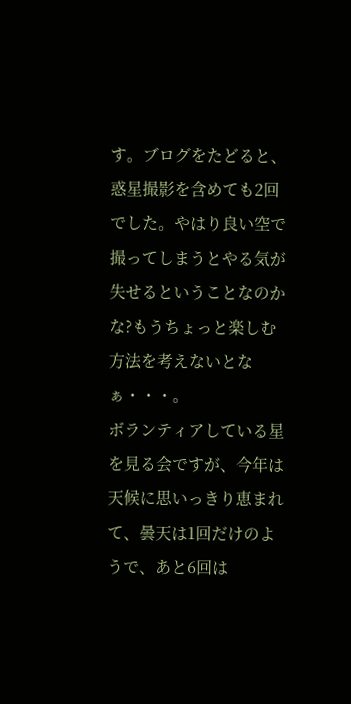す。ブログをたどると、惑星撮影を含めても2回でした。やはり良い空で撮ってしまうとやる気が失せるということなのかな?もうちょっと楽しむ方法を考えないとなぁ・・・。
ボランティアしている星を見る会ですが、今年は天候に思いっきり恵まれて、曇天は1回だけのようで、あと6回は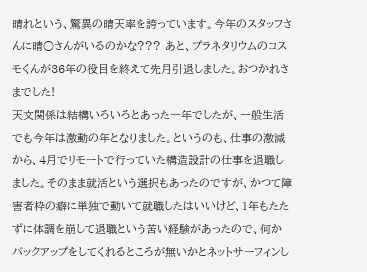晴れという、驚異の晴天率を誇っています。今年のスタッフさんに晴○さんがいるのかな??? あと、プラネタリウムのコスモくんが36年の役目を終えて先月引退しました。おつかれさまでした!
天文関係は結構いろいろとあった一年でしたが、一般生活でも今年は激動の年となりました。というのも、仕事の激減から、4月でリモートで行っていた構造設計の仕事を退職しました。そのまま就活という選択もあったのですが、かつて障害者枠の癖に単独で動いて就職したはいいけど、1年もたたずに体調を崩して退職という苦い経験があったので、何かバックアップをしてくれるところが無いかとネットサーフィンし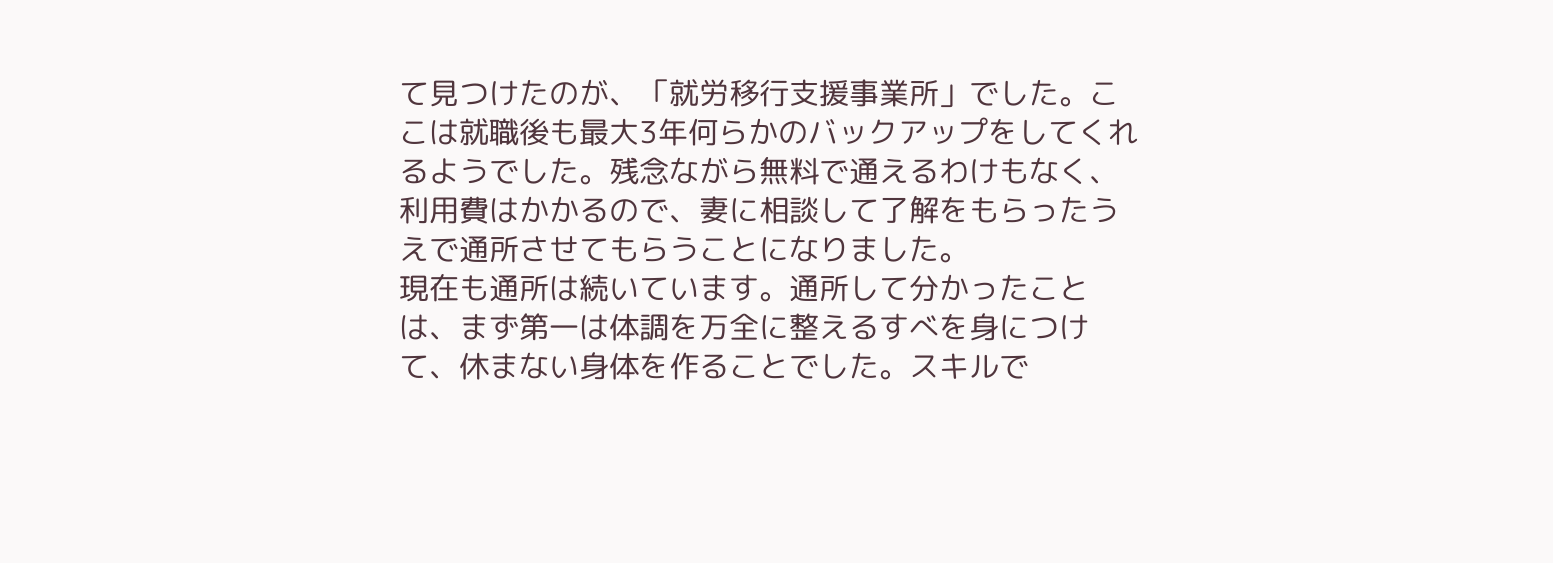て見つけたのが、「就労移行支援事業所」でした。ここは就職後も最大3年何らかのバックアップをしてくれるようでした。残念ながら無料で通えるわけもなく、利用費はかかるので、妻に相談して了解をもらったうえで通所させてもらうことになりました。
現在も通所は続いています。通所して分かったことは、まず第一は体調を万全に整えるすべを身につけて、休まない身体を作ることでした。スキルで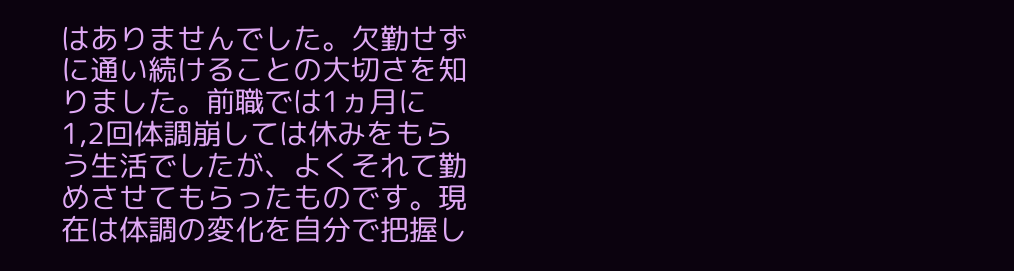はありませんでした。欠勤せずに通い続けることの大切さを知りました。前職では1ヵ月に1,2回体調崩しては休みをもらう生活でしたが、よくそれて勤めさせてもらったものです。現在は体調の変化を自分で把握し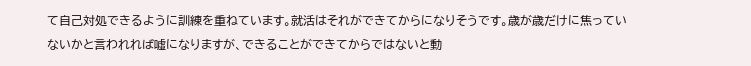て自己対処できるように訓練を重ねています。就活はそれができてからになりそうです。歳が歳だけに焦っていないかと言われれば嘘になりますが、できることができてからではないと動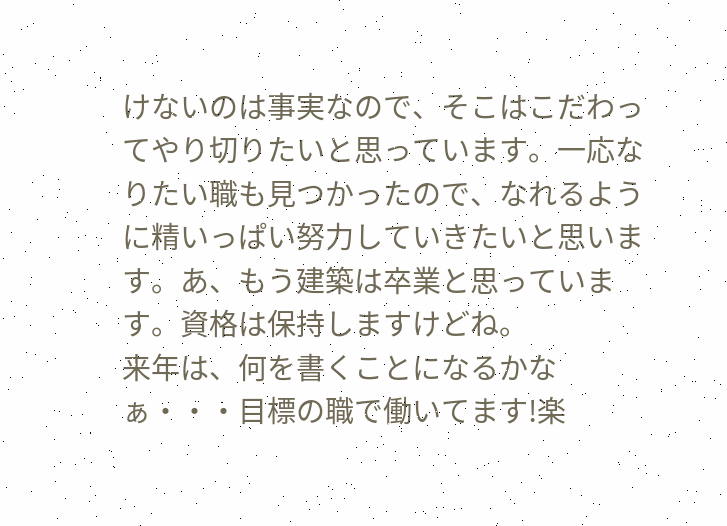けないのは事実なので、そこはこだわってやり切りたいと思っています。一応なりたい職も見つかったので、なれるように精いっぱい努力していきたいと思います。あ、もう建築は卒業と思っています。資格は保持しますけどね。
来年は、何を書くことになるかなぁ・・・目標の職で働いてます!楽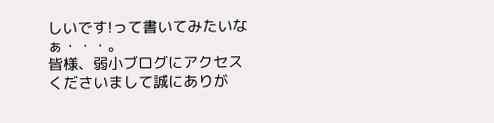しいです!って書いてみたいなぁ・・・。
皆様、弱小ブログにアクセスくださいまして誠にありが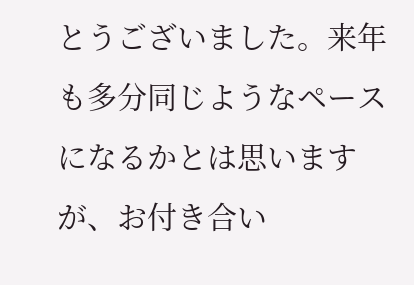とうございました。来年も多分同じようなペースになるかとは思いますが、お付き合い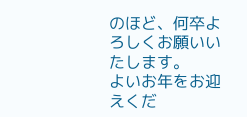のほど、何卒よろしくお願いいたします。
よいお年をお迎えくだ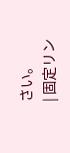さい。
| 固定リン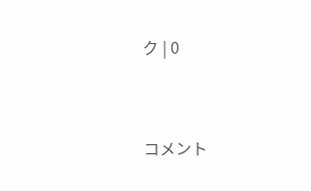ク | 0


コメント